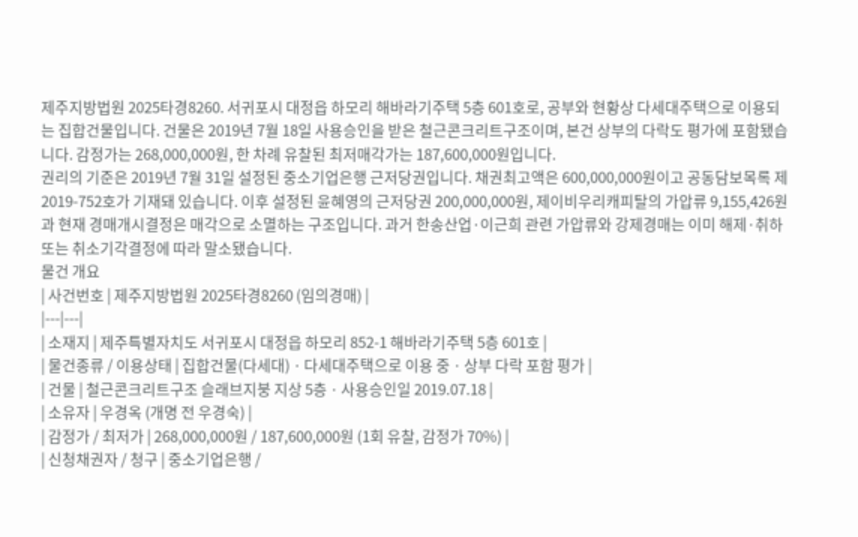제주지방법원 2025타경8260. 서귀포시 대정읍 하모리 해바라기주택 5층 601호로, 공부와 현황상 다세대주택으로 이용되는 집합건물입니다. 건물은 2019년 7월 18일 사용승인을 받은 철근콘크리트구조이며, 본건 상부의 다락도 평가에 포함됐습니다. 감정가는 268,000,000원, 한 차례 유찰된 최저매각가는 187,600,000원입니다.
권리의 기준은 2019년 7월 31일 설정된 중소기업은행 근저당권입니다. 채권최고액은 600,000,000원이고 공동담보목록 제2019-752호가 기재돼 있습니다. 이후 설정된 윤혜영의 근저당권 200,000,000원, 제이비우리캐피탈의 가압류 9,155,426원과 현재 경매개시결정은 매각으로 소멸하는 구조입니다. 과거 한송산업·이근희 관련 가압류와 강제경매는 이미 해제·취하 또는 취소기각결정에 따라 말소됐습니다.
물건 개요
| 사건번호 | 제주지방법원 2025타경8260 (임의경매) |
|---|---|
| 소재지 | 제주특별자치도 서귀포시 대정읍 하모리 852-1 해바라기주택 5층 601호 |
| 물건종류 / 이용상태 | 집합건물(다세대) · 다세대주택으로 이용 중 · 상부 다락 포함 평가 |
| 건물 | 철근콘크리트구조 슬래브지붕 지상 5층 · 사용승인일 2019.07.18 |
| 소유자 | 우경옥 (개명 전 우경숙) |
| 감정가 / 최저가 | 268,000,000원 / 187,600,000원 (1회 유찰, 감정가 70%) |
| 신청채권자 / 청구 | 중소기업은행 /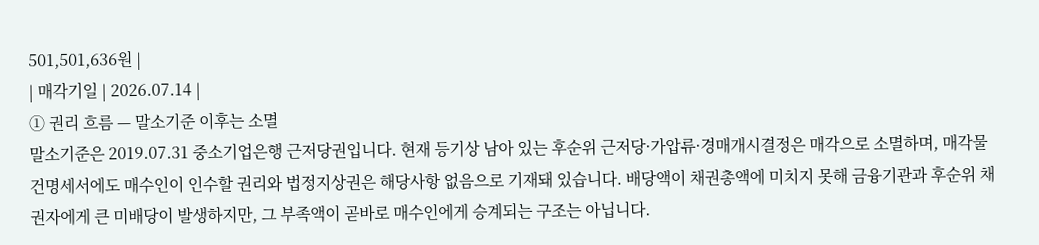501,501,636원 |
| 매각기일 | 2026.07.14 |
① 권리 흐름 — 말소기준 이후는 소멸
말소기준은 2019.07.31 중소기업은행 근저당권입니다. 현재 등기상 남아 있는 후순위 근저당·가압류·경매개시결정은 매각으로 소멸하며, 매각물건명세서에도 매수인이 인수할 권리와 법정지상권은 해당사항 없음으로 기재돼 있습니다. 배당액이 채권총액에 미치지 못해 금융기관과 후순위 채권자에게 큰 미배당이 발생하지만, 그 부족액이 곧바로 매수인에게 승계되는 구조는 아닙니다.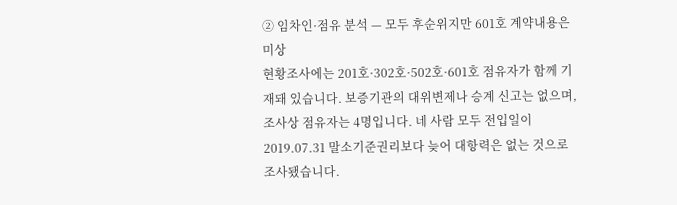② 임차인·점유 분석 — 모두 후순위지만 601호 계약내용은 미상
현황조사에는 201호·302호·502호·601호 점유자가 함께 기재돼 있습니다. 보증기관의 대위변제나 승계 신고는 없으며, 조사상 점유자는 4명입니다. 네 사람 모두 전입일이 2019.07.31 말소기준권리보다 늦어 대항력은 없는 것으로 조사됐습니다.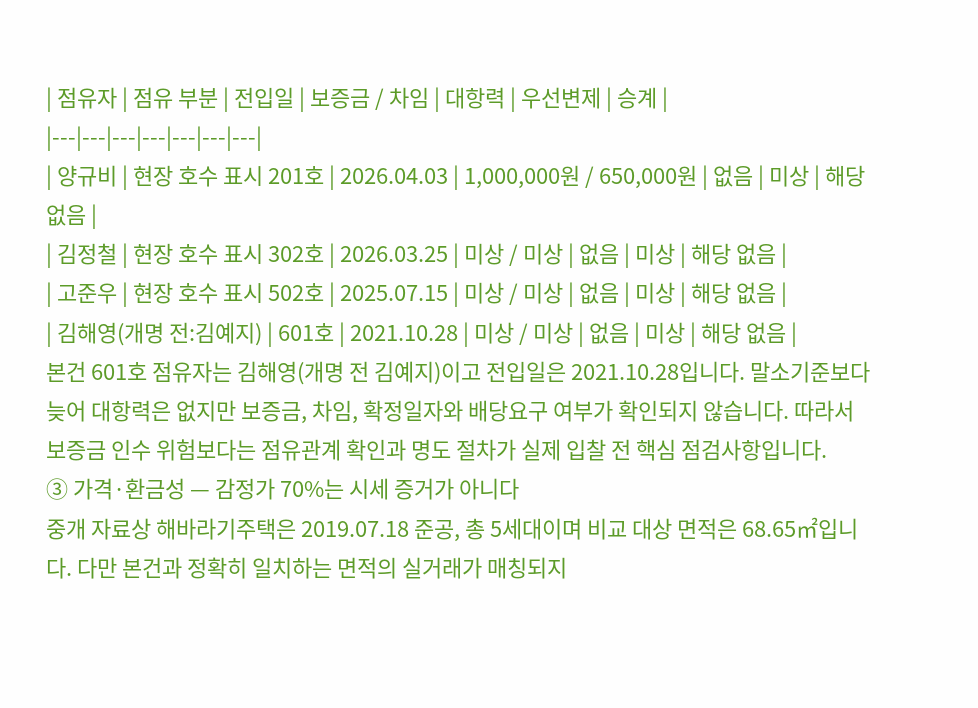| 점유자 | 점유 부분 | 전입일 | 보증금 / 차임 | 대항력 | 우선변제 | 승계 |
|---|---|---|---|---|---|---|
| 양규비 | 현장 호수 표시 201호 | 2026.04.03 | 1,000,000원 / 650,000원 | 없음 | 미상 | 해당 없음 |
| 김정철 | 현장 호수 표시 302호 | 2026.03.25 | 미상 / 미상 | 없음 | 미상 | 해당 없음 |
| 고준우 | 현장 호수 표시 502호 | 2025.07.15 | 미상 / 미상 | 없음 | 미상 | 해당 없음 |
| 김해영(개명 전:김예지) | 601호 | 2021.10.28 | 미상 / 미상 | 없음 | 미상 | 해당 없음 |
본건 601호 점유자는 김해영(개명 전 김예지)이고 전입일은 2021.10.28입니다. 말소기준보다 늦어 대항력은 없지만 보증금, 차임, 확정일자와 배당요구 여부가 확인되지 않습니다. 따라서 보증금 인수 위험보다는 점유관계 확인과 명도 절차가 실제 입찰 전 핵심 점검사항입니다.
③ 가격·환금성 — 감정가 70%는 시세 증거가 아니다
중개 자료상 해바라기주택은 2019.07.18 준공, 총 5세대이며 비교 대상 면적은 68.65㎡입니다. 다만 본건과 정확히 일치하는 면적의 실거래가 매칭되지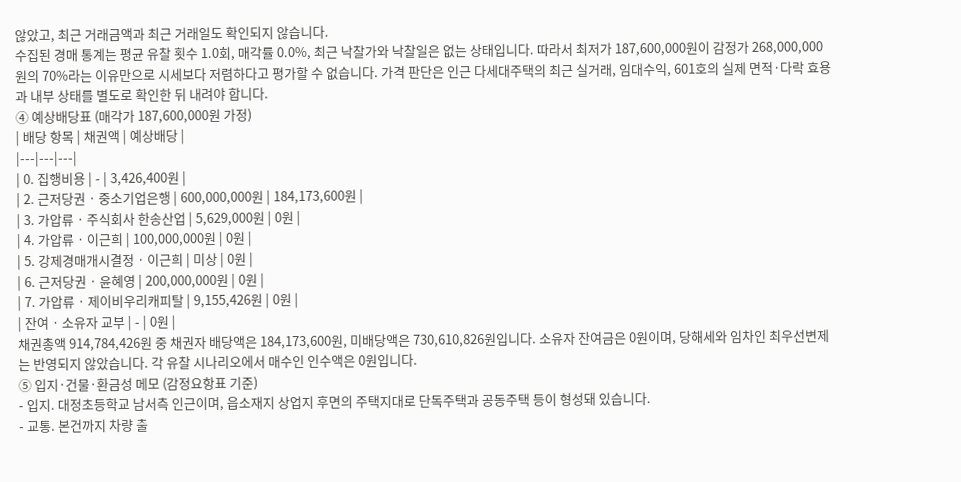않았고, 최근 거래금액과 최근 거래일도 확인되지 않습니다.
수집된 경매 통계는 평균 유찰 횟수 1.0회, 매각률 0.0%, 최근 낙찰가와 낙찰일은 없는 상태입니다. 따라서 최저가 187,600,000원이 감정가 268,000,000원의 70%라는 이유만으로 시세보다 저렴하다고 평가할 수 없습니다. 가격 판단은 인근 다세대주택의 최근 실거래, 임대수익, 601호의 실제 면적·다락 효용과 내부 상태를 별도로 확인한 뒤 내려야 합니다.
④ 예상배당표 (매각가 187,600,000원 가정)
| 배당 항목 | 채권액 | 예상배당 |
|---|---|---|
| 0. 집행비용 | - | 3,426,400원 |
| 2. 근저당권 · 중소기업은행 | 600,000,000원 | 184,173,600원 |
| 3. 가압류 · 주식회사 한송산업 | 5,629,000원 | 0원 |
| 4. 가압류 · 이근희 | 100,000,000원 | 0원 |
| 5. 강제경매개시결정 · 이근희 | 미상 | 0원 |
| 6. 근저당권 · 윤혜영 | 200,000,000원 | 0원 |
| 7. 가압류 · 제이비우리캐피탈 | 9,155,426원 | 0원 |
| 잔여 · 소유자 교부 | - | 0원 |
채권총액 914,784,426원 중 채권자 배당액은 184,173,600원, 미배당액은 730,610,826원입니다. 소유자 잔여금은 0원이며, 당해세와 임차인 최우선변제는 반영되지 않았습니다. 각 유찰 시나리오에서 매수인 인수액은 0원입니다.
⑤ 입지·건물·환금성 메모 (감정요항표 기준)
- 입지. 대정초등학교 남서측 인근이며, 읍소재지 상업지 후면의 주택지대로 단독주택과 공동주택 등이 형성돼 있습니다.
- 교통. 본건까지 차량 출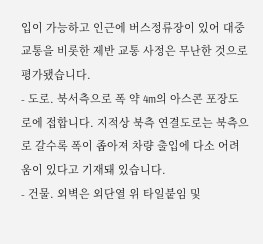입이 가능하고 인근에 버스정류장이 있어 대중교통을 비롯한 제반 교통 사정은 무난한 것으로 평가됐습니다.
- 도로. 북서측으로 폭 약 4m의 아스콘 포장도로에 접합니다. 지적상 북측 연결도로는 북측으로 갈수록 폭이 좁아져 차량 출입에 다소 어려움이 있다고 기재돼 있습니다.
- 건물. 외벽은 외단열 위 타일붙임 및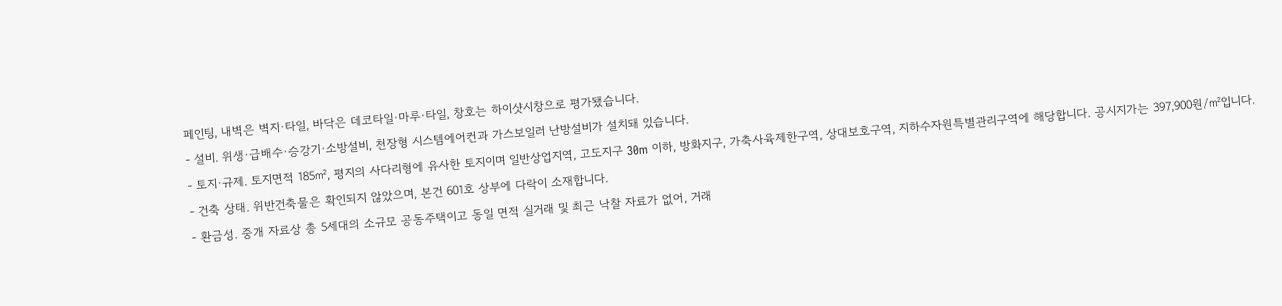페인팅, 내벽은 벽지·타일, 바닥은 데코타일·마루·타일, 창호는 하이샷시창으로 평가됐습니다.
- 설비. 위생·급배수·승강기·소방설비, 천장형 시스템에어컨과 가스보일러 난방설비가 설치돼 있습니다.
- 토지·규제. 토지면적 185㎡, 평지의 사다리형에 유사한 토지이며 일반상업지역, 고도지구 30m 이하, 방화지구, 가축사육제한구역, 상대보호구역, 지하수자원특별관리구역에 해당합니다. 공시지가는 397,900원/㎡입니다.
- 건축 상태. 위반건축물은 확인되지 않았으며, 본건 601호 상부에 다락이 소재합니다.
- 환금성. 중개 자료상 총 5세대의 소규모 공동주택이고 동일 면적 실거래 및 최근 낙찰 자료가 없어, 거래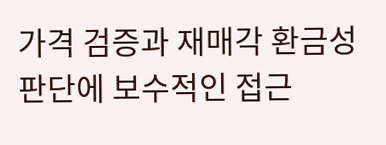가격 검증과 재매각 환금성 판단에 보수적인 접근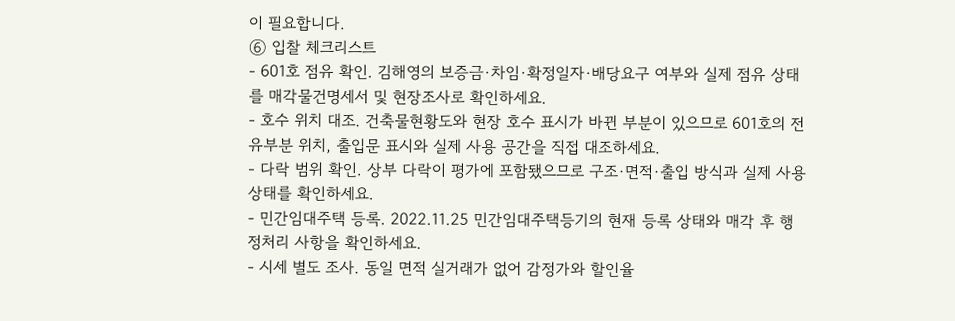이 필요합니다.
⑥ 입찰 체크리스트
- 601호 점유 확인. 김해영의 보증금·차임·확정일자·배당요구 여부와 실제 점유 상태를 매각물건명세서 및 현장조사로 확인하세요.
- 호수 위치 대조. 건축물현황도와 현장 호수 표시가 바뀐 부분이 있으므로 601호의 전유부분 위치, 출입문 표시와 실제 사용 공간을 직접 대조하세요.
- 다락 범위 확인. 상부 다락이 평가에 포함됐으므로 구조·면적·출입 방식과 실제 사용 상태를 확인하세요.
- 민간임대주택 등록. 2022.11.25 민간임대주택등기의 현재 등록 상태와 매각 후 행정처리 사항을 확인하세요.
- 시세 별도 조사. 동일 면적 실거래가 없어 감정가와 할인율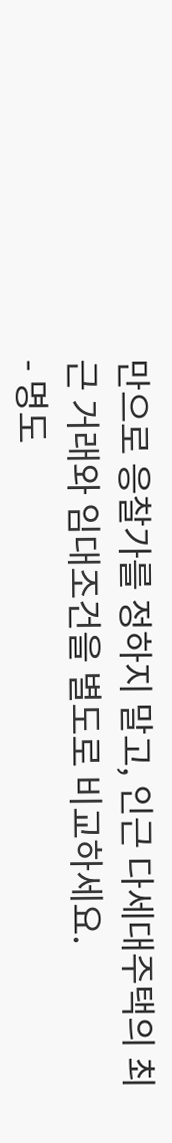만으로 응찰가를 정하지 말고, 인근 다세대주택의 최근 거래와 임대조건을 별도로 비교하세요.
- 명도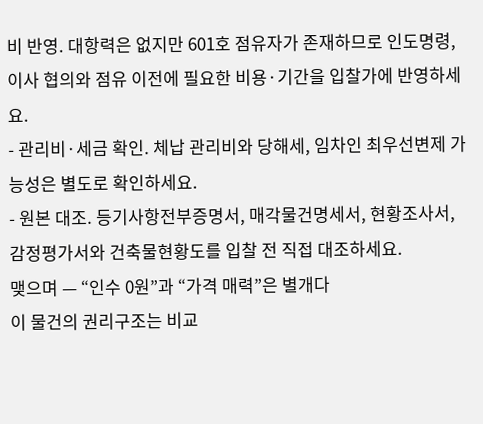비 반영. 대항력은 없지만 601호 점유자가 존재하므로 인도명령, 이사 협의와 점유 이전에 필요한 비용·기간을 입찰가에 반영하세요.
- 관리비·세금 확인. 체납 관리비와 당해세, 임차인 최우선변제 가능성은 별도로 확인하세요.
- 원본 대조. 등기사항전부증명서, 매각물건명세서, 현황조사서, 감정평가서와 건축물현황도를 입찰 전 직접 대조하세요.
맺으며 — “인수 0원”과 “가격 매력”은 별개다
이 물건의 권리구조는 비교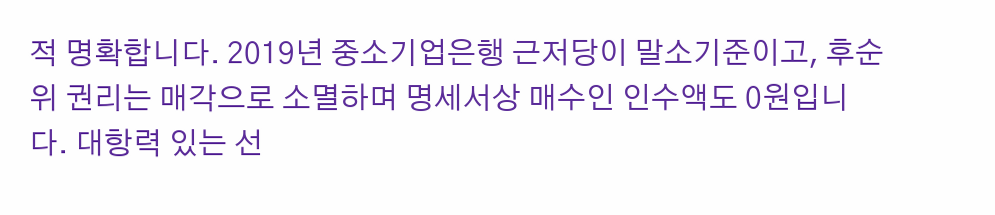적 명확합니다. 2019년 중소기업은행 근저당이 말소기준이고, 후순위 권리는 매각으로 소멸하며 명세서상 매수인 인수액도 0원입니다. 대항력 있는 선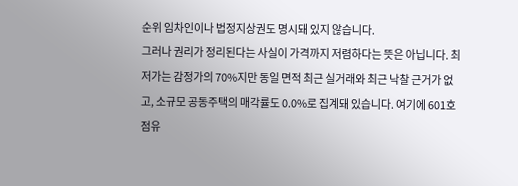순위 임차인이나 법정지상권도 명시돼 있지 않습니다.
그러나 권리가 정리된다는 사실이 가격까지 저렴하다는 뜻은 아닙니다. 최저가는 감정가의 70%지만 동일 면적 최근 실거래와 최근 낙찰 근거가 없고, 소규모 공동주택의 매각률도 0.0%로 집계돼 있습니다. 여기에 601호 점유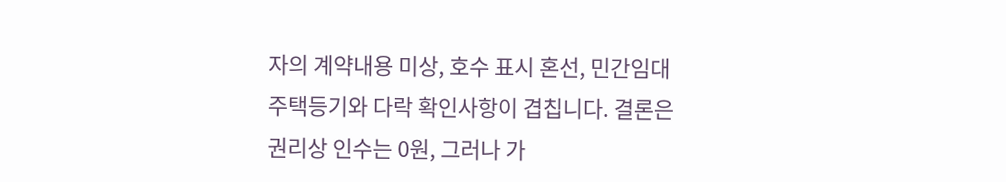자의 계약내용 미상, 호수 표시 혼선, 민간임대주택등기와 다락 확인사항이 겹칩니다. 결론은 권리상 인수는 0원, 그러나 가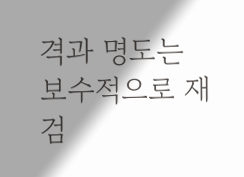격과 명도는 보수적으로 재검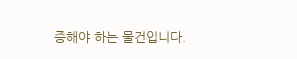증해야 하는 물건입니다.